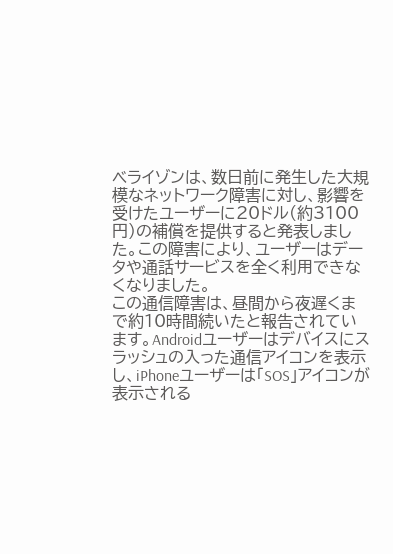ベライゾンは、数日前に発生した大規模なネットワーク障害に対し、影響を受けたユーザーに20ドル(約3100円)の補償を提供すると発表しました。この障害により、ユーザーはデータや通話サービスを全く利用できなくなりました。
この通信障害は、昼間から夜遅くまで約10時間続いたと報告されています。Androidユーザーはデバイスにスラッシュの入った通信アイコンを表示し、iPhoneユーザーは「SOS」アイコンが表示される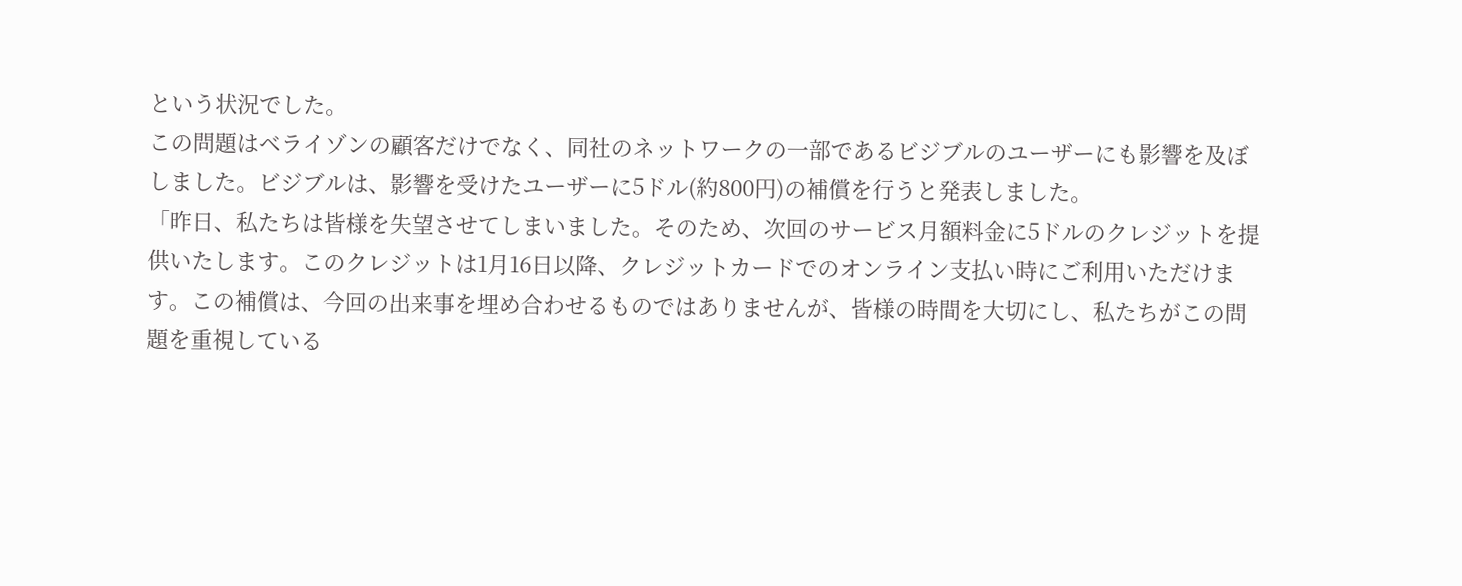という状況でした。
この問題はベライゾンの顧客だけでなく、同社のネットワークの一部であるビジブルのユーザーにも影響を及ぼしました。ビジブルは、影響を受けたユーザーに5ドル(約800円)の補償を行うと発表しました。
「昨日、私たちは皆様を失望させてしまいました。そのため、次回のサービス月額料金に5ドルのクレジットを提供いたします。このクレジットは1月16日以降、クレジットカードでのオンライン支払い時にご利用いただけます。この補償は、今回の出来事を埋め合わせるものではありませんが、皆様の時間を大切にし、私たちがこの問題を重視している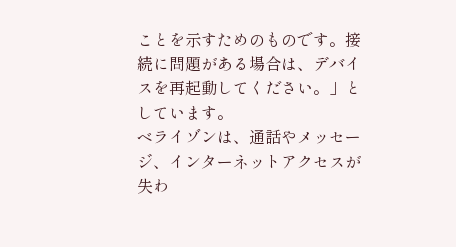ことを示すためのものです。接続に問題がある場合は、デバイスを再起動してください。」としています。
ベライゾンは、通話やメッセージ、インターネットアクセスが失わ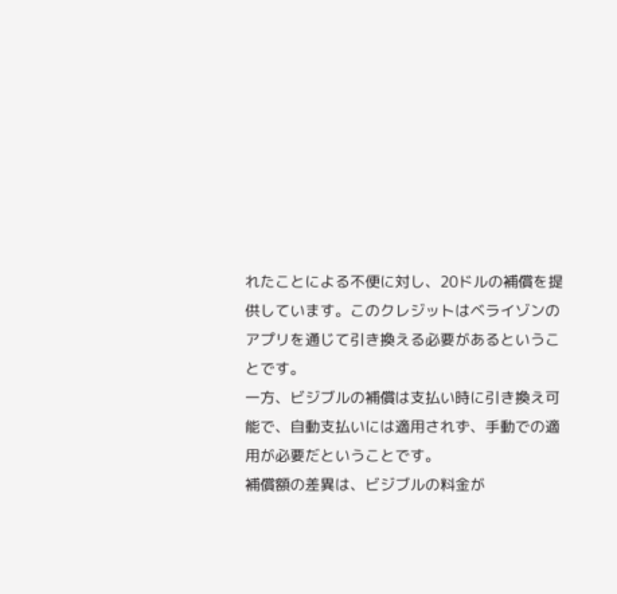れたことによる不便に対し、20ドルの補償を提供しています。このクレジットはベライゾンのアプリを通じて引き換える必要があるということです。
一方、ビジブルの補償は支払い時に引き換え可能で、自動支払いには適用されず、手動での適用が必要だということです。
補償額の差異は、ビジブルの料金が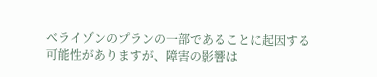ベライゾンのプランの一部であることに起因する可能性がありますが、障害の影響は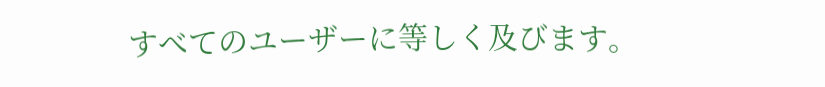すべてのユーザーに等しく及びます。